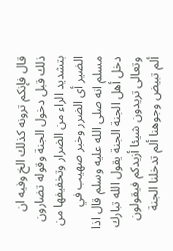قال فإنكم ترونه كذلك الخ وفيه ان ذلك قبل دخول الجنة وقوله تضارون بتشديد الراء من الضرار وتخفيفها من الضير أى الضرر وخبر صهيب في مسلم انه صلى الله عليه وسلم قال اذا دخل أهل الجنة الجنة يقول الله تبارك وتعالى تريدون شيئا أزيدكم فيقولون ألم تبيض وجوهنا ألم تدخلنا الجنة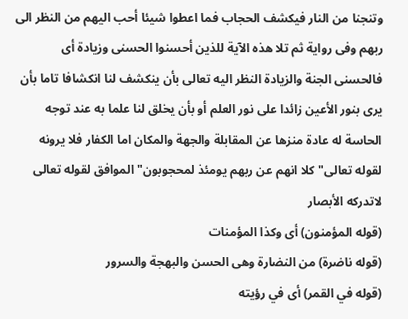وتنجنا من النار فيكشف الحجاب فما اعطوا شيئا أحب اليهم من النظر الى ربهم وفى رواية ثم تلا هذه الآية للذين أحسنوا الحسنى وزيادة أى فالحسنى الجنة والزيادة النظر اليه تعالى بأن ينكشف لنا انكشافا تاما بأن يرى بنور الأعين زائدا على نور العلم أو بأن يخلق لنا علما به عند توجه الحاسة له عادة منزها عن المقابلة والجهة والمكان اما الكفار فلا يرونه لقوله تعالى"كلا انهم عن ربهم يومئذ لمحجوبون"الموافق لقوله تعالى لاتدركه الأبصار
(قوله المؤمنون) أى وكذا المؤمنات
(قوله ناضرة) من النضارة وهى الحسن والبهجة والسرور
(قوله في القمر) أى في رؤيته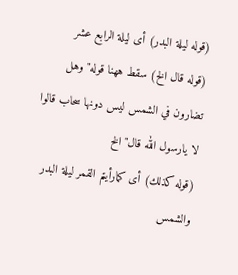(قوله ليلة البدر) أى ليلة الرابع عشر
(قوله قال الخ) سقط ههنا قوله"وهل تضارون في الشمس ليس دونها سحاب قالوا لا يارسول الله قال"الخ
(قوله كذلك) أى كمارأيتم القمر ليلة البدر والشمس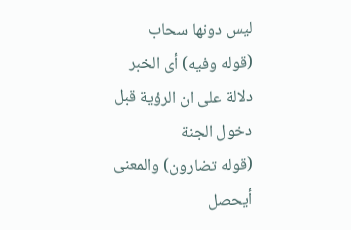ليس دونها سحاب
(قوله وفيه) أى الخبر دلالة على ان الرؤية قبل دخول الجنة
(قوله تضارون) والمعنى أيحصل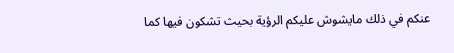عنكم في ذلك مايشوش عليكم الرؤية بحيث تشكون فيها كما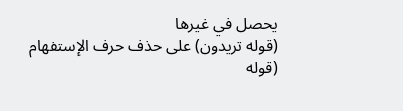يحصل في غيرها
(قوله تريدون) على حذف حرف الإستفهام
(قوله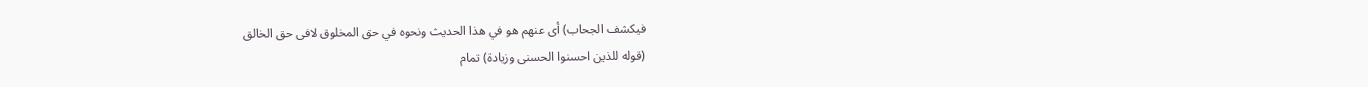فيكشف الجحاب) أى عنهم هو في هذا الحديث ونحوه في حق المخلوق لافى حق الخالق
(قوله للذين احسنوا الحسنى وزيادة) تمام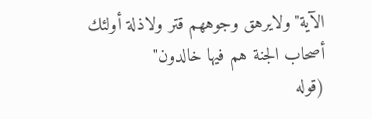الآية"ولايرهق وجوههم قتر ولاذلة أولئك أصحاب الجنة هم فيها خالدون"
(قوله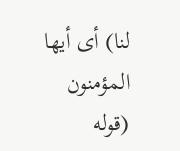لنا) أى أيها المؤمنون
(قوله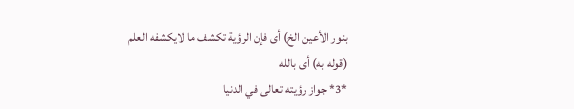بنور الأعين الخ) أى فإن الرؤية تكشف ما لايكشفه العلم
(قوله به) أى بالله
*3* جواز رؤيته تعالى في الدنيا